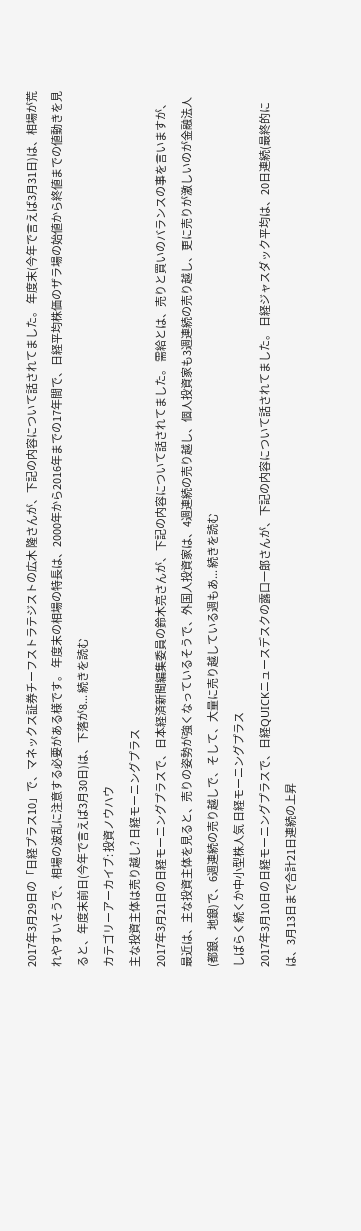2017年3月29日の「日経プラス10」で、マネックス証券チーフストラテジストの広木 隆さんが、下記の内容について話されてました。 年度末(今年で言えば3月31日)は、相場が荒れやすいそうで、相場の波乱に注意する必要がある様です。 年度末の相場の特長は、2000年から2016年までの17年間で、日経平均株価のザラ場の始値から終値までの値動きを見ると、年度末前日(今年で言えば3月30日)は、下落が8... 続きを読む
カテゴリーアーカイブ: 投資ノウハウ
主な投資主体は売り越し? 日経モーニングプラス
2017年3月21日の日経モーニングプラスで、日本経済新聞編集委員の鈴木亮さんが、下記の内容について話されてました。 需給とは、売りと買いのバランスの事を言いますが、最近は、主な投資主体を見ると、売りの姿勢が強くなっているそうで、外国人投資家は、4週連続の売り越し、個人投資家も3週連続の売り越し、更に売りが激しいのが金融法人(都銀、地銀)で、6週連続の売り越しで、そして、大量に売り越している週もあ... 続きを読む
しばらく続くか中小型株人気 日経モーニングプラス
2017年3月10日の日経モーニングプラスで、日経QUICKニュースデスクの露口一郎さんが、下記の内容について話されてました。 日経ジャスダック平均は、20日連続(最終的には、3月13日まで合計21日連続の上昇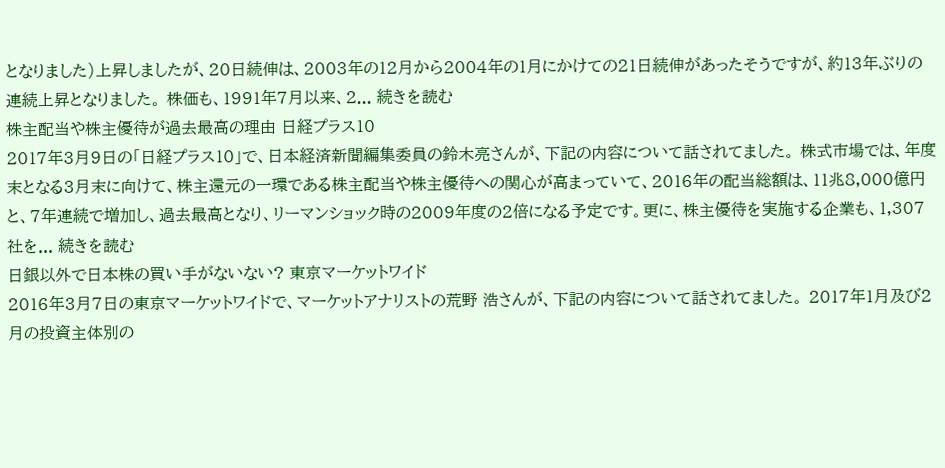となりました)上昇しましたが、20日続伸は、2003年の12月から2004年の1月にかけての21日続伸があったそうですが、約13年ぶりの連続上昇となりました。 株価も、1991年7月以来、2... 続きを読む
株主配当や株主優待が過去最高の理由 日経プラス10
2017年3月9日の「日経プラス10」で、日本経済新聞編集委員の鈴木亮さんが、下記の内容について話されてました。 株式市場では、年度末となる3月末に向けて、株主還元の一環である株主配当や株主優待への関心が高まっていて、2016年の配当総額は、11兆8,000億円と、7年連続で増加し、過去最高となり、リーマンショック時の2009年度の2倍になる予定です。更に、株主優待を実施する企業も、1,307社を... 続きを読む
日銀以外で日本株の買い手がないない? 東京マーケットワイド
2016年3月7日の東京マーケットワイドで、マーケットアナリストの荒野 浩さんが、下記の内容について話されてました。 2017年1月及び2月の投資主体別の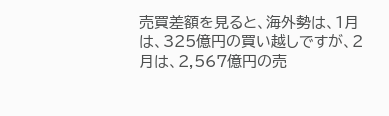売買差額を見ると、海外勢は、1月は、325億円の買い越しですが、2月は、2,567億円の売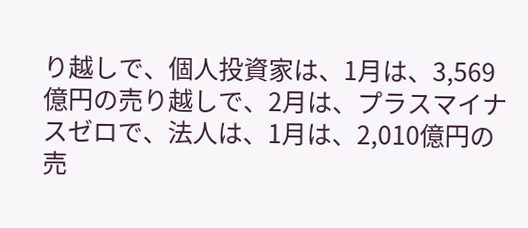り越しで、個人投資家は、1月は、3,569億円の売り越しで、2月は、プラスマイナスゼロで、法人は、1月は、2,010億円の売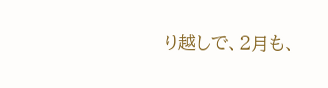り越しで、2月も、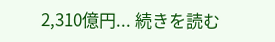2,310億円... 続きを読む